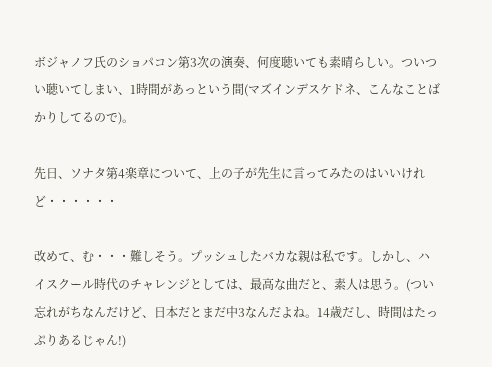ボジャノフ氏のショパコン第3次の演奏、何度聴いても素晴らしい。ついつい聴いてしまい、1時間があっという間(マズインデスケドネ、こんなことばかりしてるので)。

先日、ソナタ第4楽章について、上の子が先生に言ってみたのはいいけれど・・・・・・

改めて、む・・・難しそう。プッシュしたバカな親は私です。しかし、ハイスクール時代のチャレンジとしては、最高な曲だと、素人は思う。(つい忘れがちなんだけど、日本だとまだ中3なんだよね。14歳だし、時間はたっぷりあるじゃん!)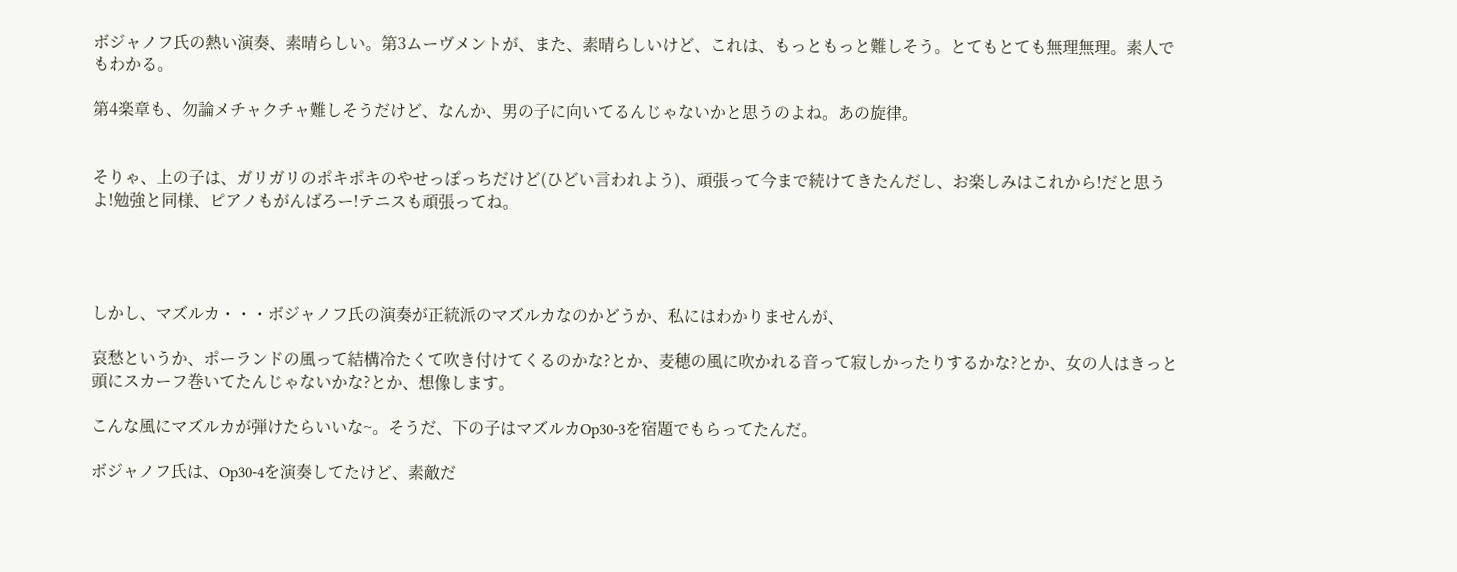ボジャノフ氏の熱い演奏、素晴らしい。第3ムーヴメントが、また、素晴らしいけど、これは、もっともっと難しそう。とてもとても無理無理。素人でもわかる。

第4楽章も、勿論メチャクチャ難しそうだけど、なんか、男の子に向いてるんじゃないかと思うのよね。あの旋律。


そりゃ、上の子は、ガリガリのポキポキのやせっぽっちだけど(ひどい言われよう)、頑張って今まで続けてきたんだし、お楽しみはこれから!だと思うよ!勉強と同様、ピアノもがんばろー!テニスも頑張ってね。




しかし、マズルカ・・・ボジャノフ氏の演奏が正統派のマズルカなのかどうか、私にはわかりませんが、

哀愁というか、ポーランドの風って結構冷たくて吹き付けてくるのかな?とか、麦穂の風に吹かれる音って寂しかったりするかな?とか、女の人はきっと頭にスカーフ巻いてたんじゃないかな?とか、想像します。

こんな風にマズルカが弾けたらいいな~。そうだ、下の子はマズルカOp30-3を宿題でもらってたんだ。

ボジャノフ氏は、Op30-4を演奏してたけど、素敵だ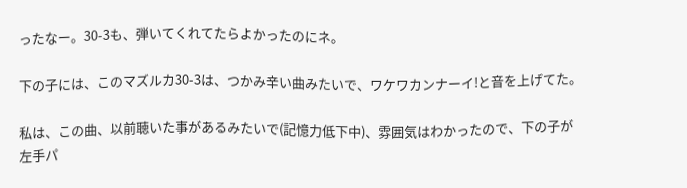ったなー。30-3も、弾いてくれてたらよかったのにネ。

下の子には、このマズルカ30-3は、つかみ辛い曲みたいで、ワケワカンナーイ!と音を上げてた。

私は、この曲、以前聴いた事があるみたいで(記憶力低下中)、雰囲気はわかったので、下の子が左手パ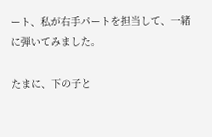ート、私が右手パートを担当して、一緒に弾いてみました。

たまに、下の子と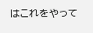はこれをやって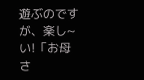遊ぶのですが、楽し~い!「お母さ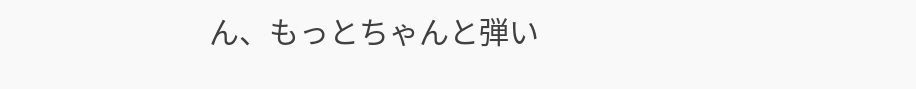ん、もっとちゃんと弾い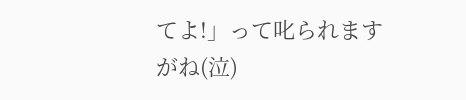てよ!」って叱られますがね(泣)